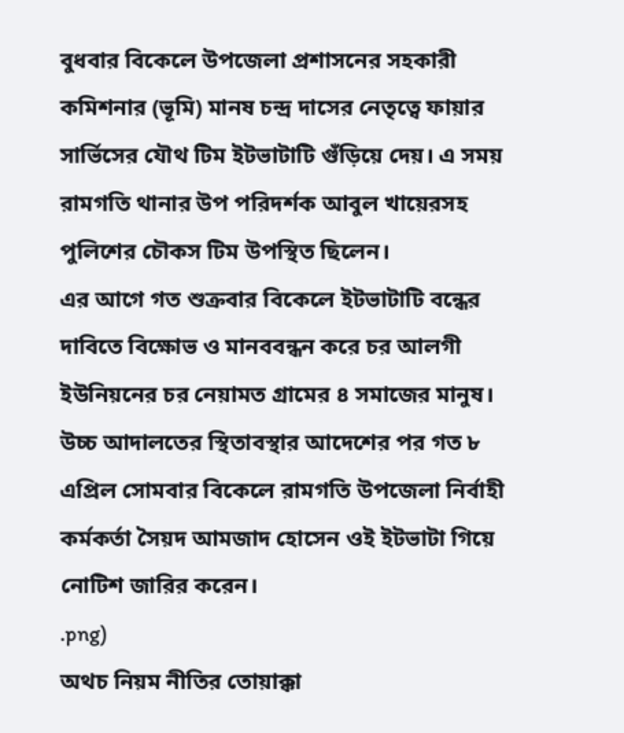বুধবার বিকেলে উপজেলা প্রশাসনের সহকারী কমিশনার (ভূমি) মানষ চন্দ্র দাসের নেতৃত্বে ফায়ার সার্ভিসের যৌথ টিম ইটভাটাটি গুঁড়িয়ে দেয়। এ সময় রামগতি থানার উপ পরিদর্শক আবুল খায়েরসহ পুলিশের চৌকস টিম উপস্থিত ছিলেন।
এর আগে গত শুক্রবার বিকেলে ইটভাটাটি বন্ধের দাবিতে বিক্ষোভ ও মানববন্ধন করে চর আলগী ইউনিয়নের চর নেয়ামত গ্রামের ৪ সমাজের মানুষ। উচ্চ আদালতের স্থিতাবস্থার আদেশের পর গত ৮ এপ্রিল সোমবার বিকেলে রামগতি উপজেলা নির্বাহী কর্মকর্তা সৈয়দ আমজাদ হোসেন ওই ইটভাটা গিয়ে নোটিশ জারির করেন।
.png)
অথচ নিয়ম নীতির তোয়াক্কা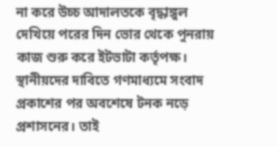না করে উচ্চ আদালতকে বৃদ্ধাঙ্গুল দেখিয়ে পরের দিন ভোর থেকে পুনরায় কাজ শুরু করে ইটভাটা কর্তৃপক্ষ। স্থানীয়দের দাবিতে গণমাধ্যমে সংবাদ প্রকাশের পর অবশেষে টনক নড়ে প্রশাসনের। তাই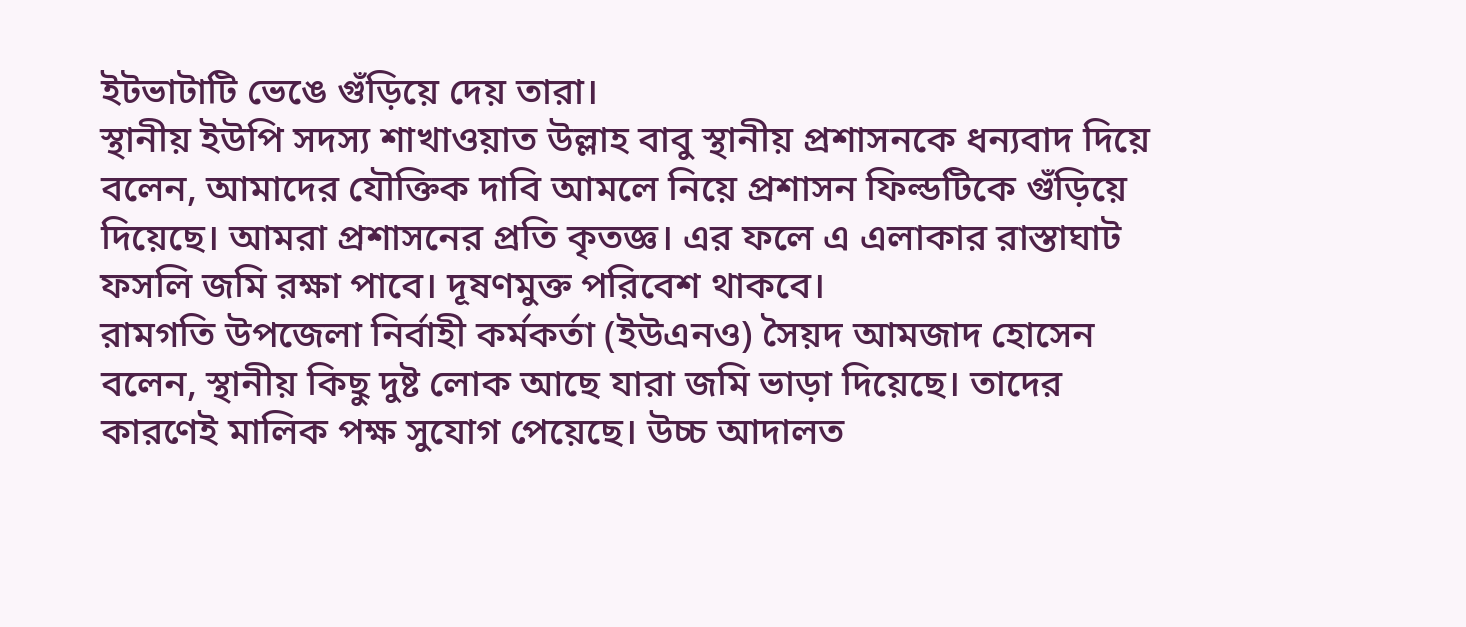ইটভাটাটি ভেঙে গুঁড়িয়ে দেয় তারা।
স্থানীয় ইউপি সদস্য শাখাওয়াত উল্লাহ বাবু স্থানীয় প্রশাসনকে ধন্যবাদ দিয়ে বলেন, আমাদের যৌক্তিক দাবি আমলে নিয়ে প্রশাসন ফিল্ডটিকে গুঁড়িয়ে দিয়েছে। আমরা প্রশাসনের প্রতি কৃতজ্ঞ। এর ফলে এ এলাকার রাস্তাঘাট ফসলি জমি রক্ষা পাবে। দূষণমুক্ত পরিবেশ থাকবে।
রামগতি উপজেলা নির্বাহী কর্মকর্তা (ইউএনও) সৈয়দ আমজাদ হোসেন বলেন, স্থানীয় কিছু দুষ্ট লোক আছে যারা জমি ভাড়া দিয়েছে। তাদের কারণেই মালিক পক্ষ সুযোগ পেয়েছে। উচ্চ আদালত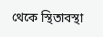থেকে স্থিতাবস্থা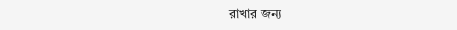রাখার জন্য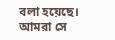বলা হয়েছে। আমরা সে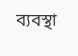ব্যবস্থা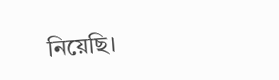নিয়েছি।